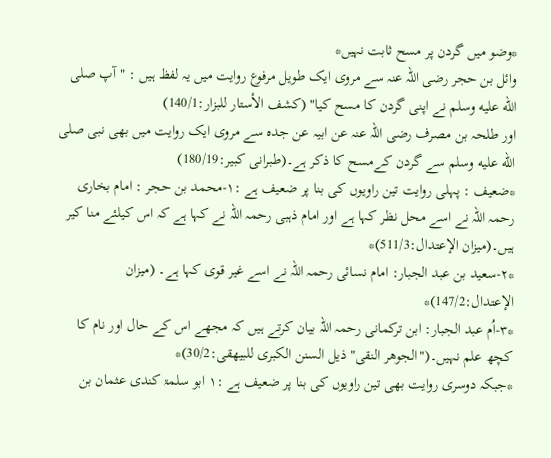*وضو میں گردن پر مسح ثابت نہیں*
وائل بن حجر رضی اللہ عنہ سے مروی ایک طویل مرفوع روایت میں یہ لفظ ہیں : "آپ صلى الله عليه وسلم نے اپنی گردن کا مسح کیا" (کشف الأستار للبزار:140/1)
اور طلحہ بن مصرف رضی اللہ عنہ عن ابیہ عن جدہ سے مروی ایک روایت میں بھی نبی صلى الله عليه وسلم سے گردن کےمسح کا ذکر ہے۔(طبرانی کبیر:180/19)
*ضعیف : پہلی روایت تین راویوں کی بنا پر ضعیف ہے :۱-محمد بن حجر : امام بخاری رحمہ اللہ نے اسے محل نظر کہا ہے اور امام ذہبی رحمہ اللہ نے کہا ہے کہ اس کیلئے منا کیر ہیں۔(میزان الإعتدال:511/3)*
*۲-سعید بن عبد الجبار: امام نسائی رحمہ اللہ نے اسے غیر قوی کہا ہے۔ (میزان الإعتدال:147/2)*
*۳-اُم عبد الجبار: ابن ترکمانی رحمہ اللہ بیان کرتے ہیں کہ مجھے اس کے حال اور نام کا کچھ علم نہیں۔("الجوھر النقی" ذیل السنن الکبری للبیھقی:30/2)*
*جبکہ دوسری روایت بھی تین راویوں کی بنا پر ضعیف ہے :۱ ابو سلمۃ کندی عثمان بن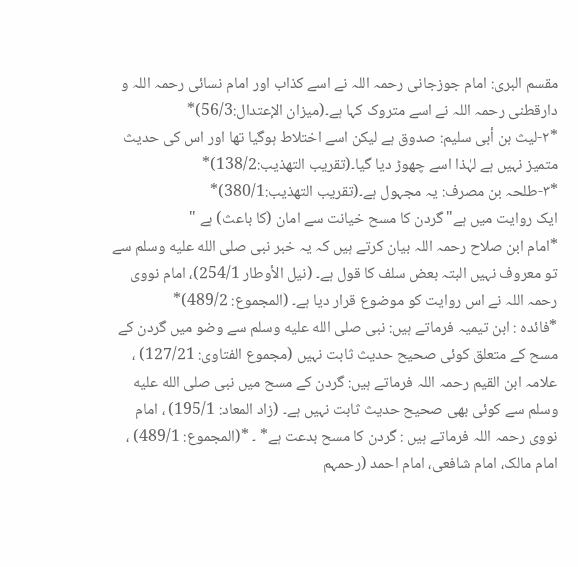مقسم البری: امام جوزجانی رحمہ اللہ نے اسے کذاب اور امام نسائی رحمہ اللہ و دارقطنی رحمہ اللہ نے اسے متروک کہا ہے۔(میزان الإعتدال:56/3)*
*۲-لیث بن أبی سلیم: صدوق ہے لیکن اسے اختلاط ہوگیا تھا اور اس کی حدیث متمیز نہیں ہے لہٰذا اسے چھوڑ دیا گیا۔(تقریب التھذیب:138/2)*
*۳-طلحہ بن مصرف: یہ مجہول ہے۔(تقریب التھذیب:380/1)*
ایک روایت میں ہے"گردن کا مسح خیانت سے امان (کا باعث) ہے "
*امام ابن صلاح رحمہ اللہ بیان کرتے ہیں کہ یہ خبر نبی صلى الله عليه وسلم سے تو معروف نہیں البتہ بعض سلف کا قول ہے۔ (نیل الأوطار 254/1)، امام نووی رحمہ اللہ نے اس روایت کو موضوع قرار دیا ہے۔ (المجموع: 489/2)*
*فائدہ : ابن تیمیہ فرماتے ہیں: نبی صلى الله عليه وسلم سے وضو میں گردن کے مسح کے متعلق کوئی صحیح حدیث ثابت نہیں (مجموع الفتاوی: 127/21) ، علامہ ابن القیم رحمہ اللہ فرماتے ہیں: گردن کے مسح میں نبی صلى الله عليه وسلم سے کوئی بھی صحیح حدیث ثابت نہیں ہے۔ (زاد المعاد: 195/1) ، امام نووی رحمہ اللہ فرماتے ہیں : گردن کا مسح بدعت ہے* ۔ *(المجموع: 489/1) ، امام مالک، امام شافعی، امام احمد (رحمہم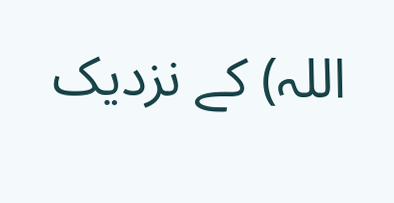اللہ) کے نزدیک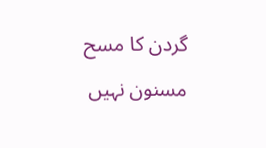گردن کا مسح مسنون نہیں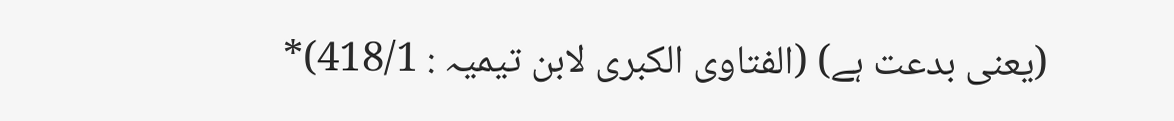(یعنی بدعت ہے) (الفتاوی الکبری لابن تیمیہ : 418/1)*